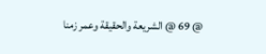@ 69 @ الشريعة والحقيقة وعمر زمنا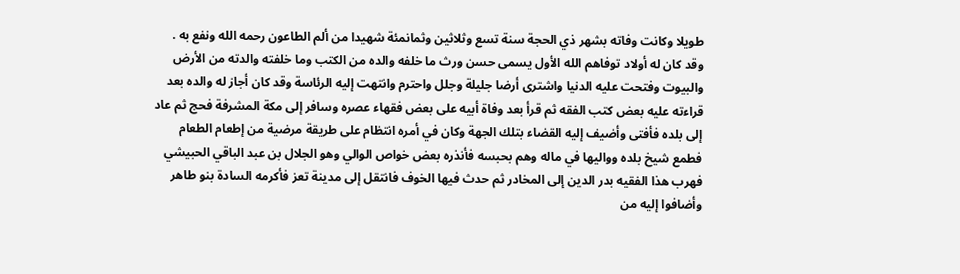طويلا وكانت وفاته بشهر ذي الحجة سنة تسع وثلاثين وثمانمئة شهيدا من ألم الطاعون رحمه الله ونفع به .
وقد كان له أولاد توفاهم الله الأول يسمى حسن ورث ما خلفه والده من الكتب وما خلفته والدته من الأرض والبيوت وفتحت عليه الدنيا واشترى أرضا جليلة وجلل واحترم وانتهت إليه الرئاسة وقد كان أجاز له والده بعد قراءته عليه بعض كتب الفقه ثم قرأ بعد وفاة أبيه على بعض فقهاء عصره وسافر إلى مكة المشرفة فحج ثم عاد إلى بلده فأفتى وأضيف إليه القضاء بتلك الجهة وكان في أمره انتظام على طريقة مرضية من إطعام الطعام فطمع شيخ بلده وواليها في ماله وهم بحبسه فأنذره بعض خواص الوالي وهو الجلال بن عبد الباقي الحبيشي فهرب هذا الفقيه بدر الدين إلى المخادر ثم حدث فيها الخوف فانتقل إلى مدينة تعز فأكرمه السادة بنو طاهر وأضافوا إليه من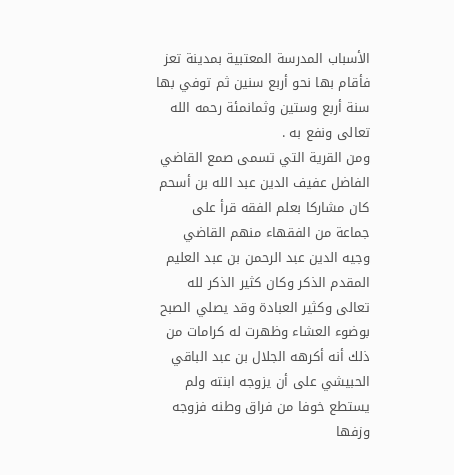الأسباب المدرسة المعتبية بمدينة تعز فأقام بها نحو أربع سنين ثم توفي بها سنة أربع وستين وثمانمئة رحمه الله تعالى ونفع به .
ومن القرية التي تسمى صمع القاضي الفاضل عفيف الدين عبد الله بن أسحم كان مشاركا بعلم الفقه قرأ على جماعة من الفقهاء منهم القاضي وجيه الدين عبد الرحمن بن عبد العليم المقدم الذكر وكان كثير الذكر لله تعالى وكثير العبادة وقد يصلي الصبح بوضوء العشاء وظهرت له كرامات من ذلك أنه أكرهه الجلال بن عبد الباقي الحبيشي على أن يزوجه ابنته ولم يستطع خوفا من فراق وطنه فزوجه وزفها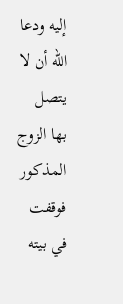إليه ودعا الله أن لا يتصل بها الزوج المذكور فوقفت في بيته